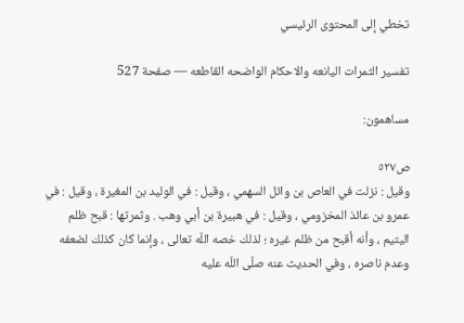تخطي إلى المحتوى الرئيسي

تفسير الثمرات اليانعه والاحكام الواضحه القاطعه — صفحة 527

مساهمون:

ص٥٢٧
وقيل : نزلت في العاص بن وائل السهمي ، وقيل : في الوليد بن المغيرة ، وقيل : في عمرو بن عائذ المخزومي ، وقيل : في هبيرة بن أبي وهب . وثمرتها : قبح ظلم اليتيم ، وأنه أقبح من ظلم غيره ؛ لذلك خصه اللّه تعالى ، وإنما كان كذلك لضعفه وعدم ناصره ، وفي الحديث عنه صلّى اللّه عليه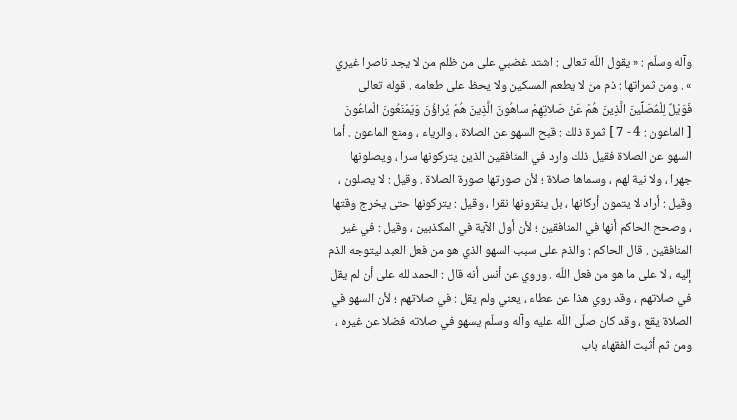وآله وسلّم : « يقول اللّه تعالى : اشتد غضبي على من ظلم من لا يجد ناصرا غيري » . ومن ثمراتها : ذم من لا يطعم المسكين ولا يحظ على طعامه . قوله تعالى
فَوَيْلٌ لِلْمُصَلِّينَ الَّذِينَ هُمْ عَنْ صَلاتِهِمْ ساهُونَ الَّذِينَ هُمْ يُراؤُنَ وَيَمْنَعُونَ الْماعُونَ
[ الماعون : 4 - 7 ] ثمرة ذلك : قبح السهو عن الصلاة ، والرياء ، ومنع الماعون . أما السهو عن الصلاة فقيل ذلك وارد في المنافقين الذين يتركونها سرا ، ويصلونها جهرا ، ولا نية لهم ، وسماها صلاة ؛ لأن صورتها صورة الصلاة . وقيل : لا يصلون ، وقيل : أراد لا يتمون أركانها ، بل ينقرونها نقرا ، وقيل : يتركونها حتى يخرج وقتها ، وصحح الحاكم أنها في المنافقين ؛ لأن أول الآية في المكذبين ، وقيل : في غير المنافقين . قال الحاكم : والذم على سبب السهو الذي هو من فعل العبد ليتوجه الذم إليه ، لا على ما هو من فعل اللّه . وروي عن أنس أنه قال : الحمد لله على أن لم يقل في صلاتهم ، وقد روي هذا عن عطاء ، يعني ولم يقل : في صلاتهم ؛ لأن السهو في الصلاة يقع ، وقد كان صلّى اللّه عليه وآله وسلّم يسهو في صلاته فضلا عن غيره ، ومن ثم أثبت الفقهاء باب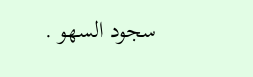سجود السهو .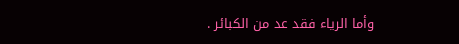وأما الرياء فقد عد من الكبائر .